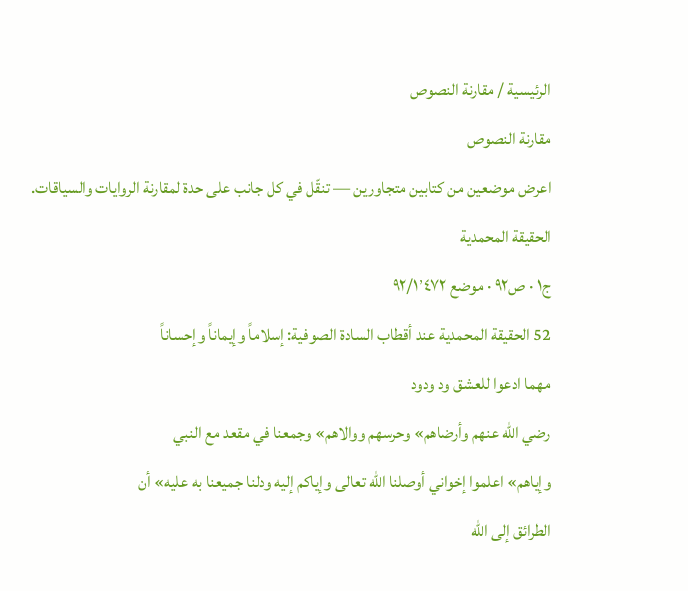الرئيسية / مقارنة النصوص
مقارنة النصوص
اعرض موضعين من كتابين متجاورين — تنقّل في كل جانب على حدة لمقارنة الروايات والسياقات.
الحقيقة المحمدية
ج١ · ص٩٢ · موضع ٩٢/١٬٤٧٢
52 الحقيقة المحمدية عند أقطاب السادة الصوفية: إسلاماً وإيماناً وإحساناً
مهما ادعوا للعشق ود ودود
رضي الله عنهم وأرضاهم» وحرسهم ووالاهم» وجمعنا في مقعد مع النبي
وإياهم» اعلموا إخواني أوصلنا الله تعالى وإياكم إليه ودلنا جميعنا به عليه» أن
الطرائق إلى الله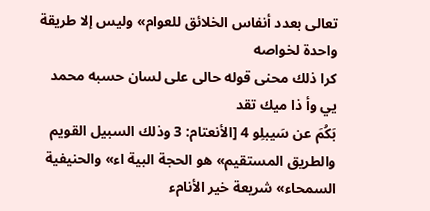تعالى بعدد أنفاس الخلائق للعوام» وليس إلا طريقة واحدة لخواصه
كرا ذلك محنى قوله حالى على لسان حسبه محمد يي وأ ذا ميك تقد
بَكُمَ عن سَيبلِو 4 [الأنعتام: 3 وذلك السبيل القويم
والطريق المستقيم» هو الحجة البية اء» والحنيفية السمحاء» شريعة خير الأنامء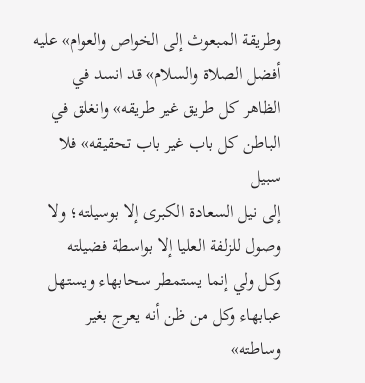وطريقة المبعوث إلى الخواص والعوام» عليه أفضل الصلاة والسلام» قد انسد في
الظاهر كل طريق غير طريقه» وانغلق في الباطن كل باب غير باب تحقيقه» فلا سبيل
إلى نيل السعادة الكبرى إلا بوسيلته؛ ولا وصول للزلفة العليا إلا بواسطة فضيلته
وكل ولي إنما يستمطر سحابهاء ويستهل عبابهاء وكل من ظن أنه يعرج بغير
وساطته»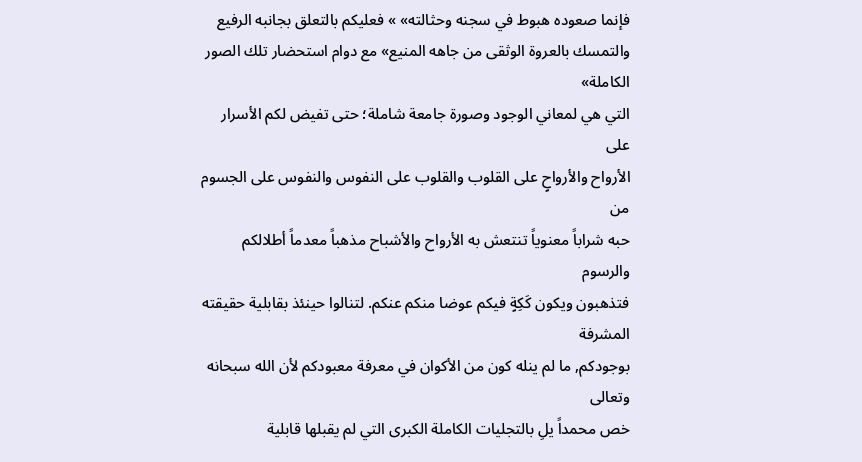فإنما صعوده هبوط في سجنه وحثالته» » فعليكم بالتعلق بجانبه الرفيع
والتمسك بالعروة الوثقى من جاهه المنيع» مع دوام استحضار تلك الصور الكاملة»
التي هي لمعاني الوجود وصورة جامعة شاملة؛ حتى تفيض لكم الأسرار على
الأرواح والأرواحٍ على القلوب والقلوب على النفوس والنفوس على الجسوم من
حبه شراباً معنوياً تنتعش به الأرواح والأشباح مذهباً معدماً أطلالكم والرسوم
فتذهبون ويكون كَكِةٍ فيكم عوضا منكم عنكم. لتنالوا حينئذ بقابلية حقيقته المشرفة
بوجودكم, ما لم ينله كون من الأكوان في معرفة معبودكم لأن الله سبحانه وتعالى
خص محمداً يلِ بالتجليات الكاملة الكبرى التي لم يقبلها قابلية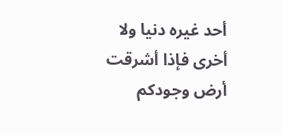أحد غيره دنيا ولا
أخرى فإذا أشرقت أرض وجودكم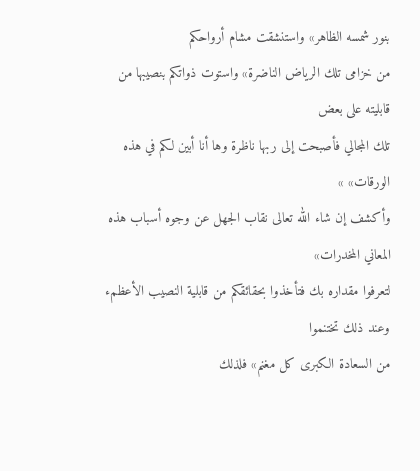بنور شمسه الظاهر» واستنشقت مشام أرواحكم
من خزامى تلك الرياض الناضرة» واستوت ذواتكم بنصيبها من قابليته على بعض
تلك المجالي فأصبحت إلى ربها ناظرة وها أنا أبين لكم في هذه الورقات» »
وأكشف إن شاء الله تعالى نقاب الجهل عن وجوه أسباب هذه المعاني المخدرات»
لتعرفوا مقداره بك فتأخذوا بحقائقكم من قابلية النصيب الأعظمء وعند ذلك تختنموا
من السعادة الكبرى كل مغنم» فلذلك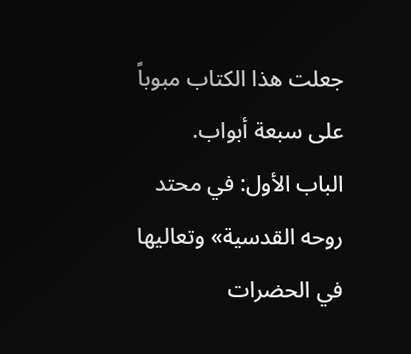جعلت هذا الكتاب مبوباً على سبعة أبواب.
الباب الأول: في محتد روحه القدسية» وتعاليها في الحضرات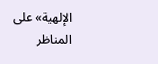الإلهية» على
المناظر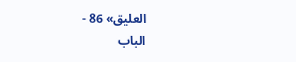العليق» 86 -
الباب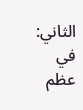الثاني: في عظم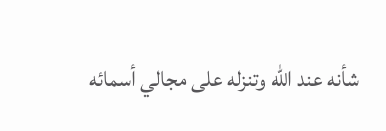شأنه عند الله وتنزله على مجالي أسمائه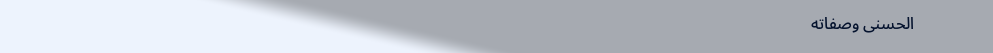الحسنى وصفاته